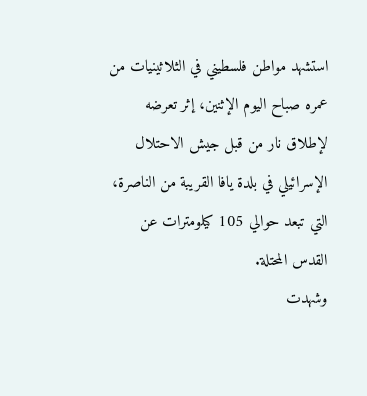استشهد مواطن فلسطيني في الثلاثينيات من عمره صباح اليوم الإثنين، إثر تعرضه لإطلاق نار من قبل جيش الاحتلال الإسرائيلي في بلدة يافا القريبة من الناصرة، التي تبعد حوالي 105 كيلومترات عن القدس المحتلة.
وشهدت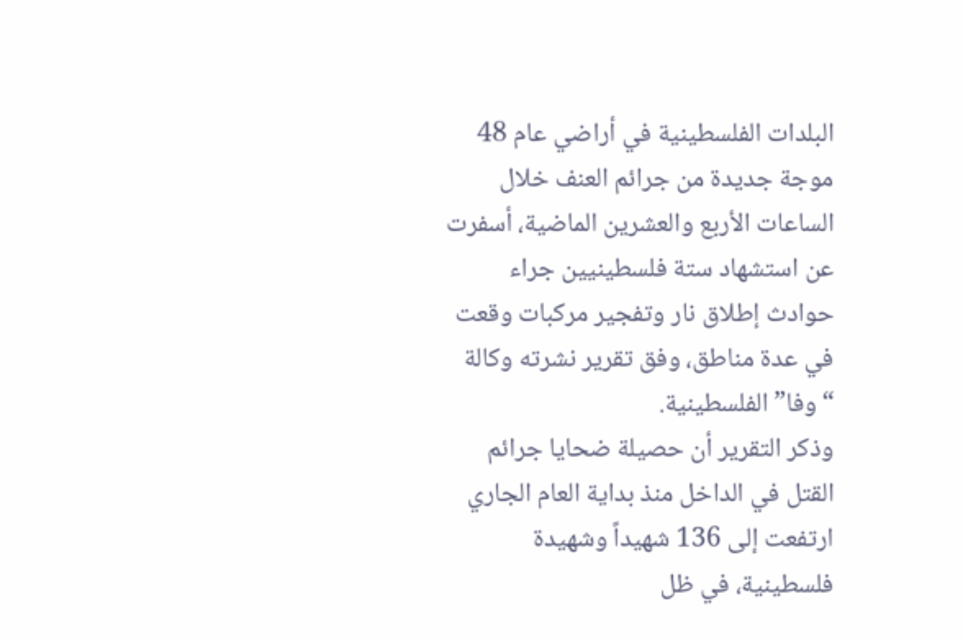البلدات الفلسطينية في أراضي عام 48 موجة جديدة من جرائم العنف خلال الساعات الأربع والعشرين الماضية، أسفرت عن استشهاد ستة فلسطينيين جراء حوادث إطلاق نار وتفجير مركبات وقعت في عدة مناطق، وفق تقرير نشرته وكالة “وفا” الفلسطينية.
وذكر التقرير أن حصيلة ضحايا جرائم القتل في الداخل منذ بداية العام الجاري ارتفعت إلى 136 شهيداً وشهيدة فلسطينية، في ظل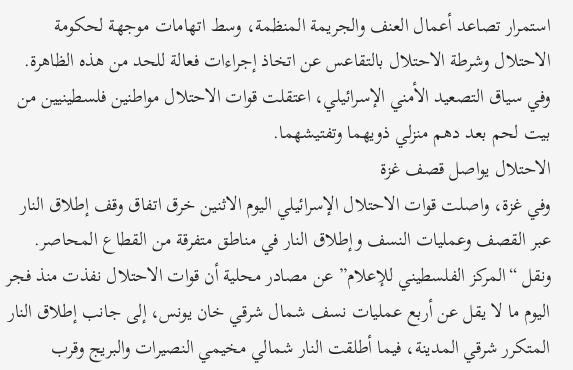استمرار تصاعد أعمال العنف والجريمة المنظمة، وسط اتهامات موجهة لحكومة الاحتلال وشرطة الاحتلال بالتقاعس عن اتخاذ إجراءات فعالة للحد من هذه الظاهرة.
وفي سياق التصعيد الأمني الإسرائيلي، اعتقلت قوات الاحتلال مواطنين فلسطينيين من بيت لحم بعد دهم منزلي ذويهما وتفتيشهما.
الاحتلال يواصل قصف غزة
وفي غزة، واصلت قوات الاحتلال الإسرائيلي اليوم الاثنين خرق اتفاق وقف إطلاق النار عبر القصف وعمليات النسف وإطلاق النار في مناطق متفرقة من القطاع المحاصر.
ونقل “المركز الفلسطيني للإعلام” عن مصادر محلية أن قوات الاحتلال نفذت منذ فجر اليوم ما لا يقل عن أربع عمليات نسف شمال شرقي خان يونس، إلى جانب إطلاق النار المتكرر شرقي المدينة، فيما أطلقت النار شمالي مخيمي النصيرات والبريج وقرب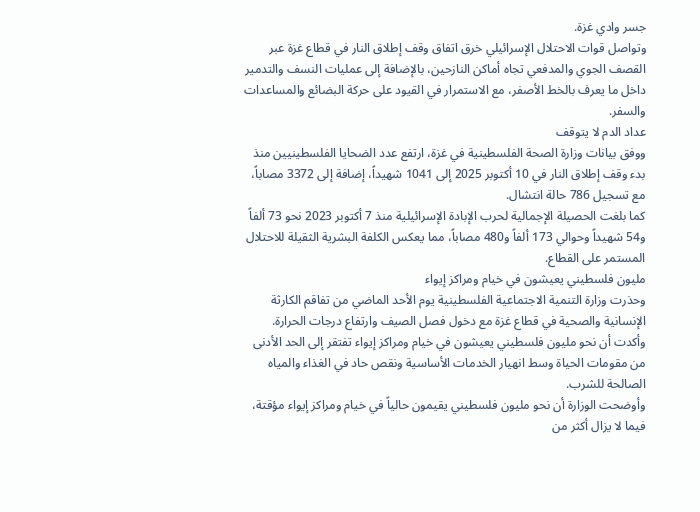جسر وادي غزة.
وتواصل قوات الاحتلال الإسرائيلي خرق اتفاق وقف إطلاق النار في قطاع غزة عبر القصف الجوي والمدفعي تجاه أماكن النازحين، بالإضافة إلى عمليات النسف والتدمير داخل ما يعرف بالخط الأصفر، مع الاستمرار في القيود على حركة البضائع والمساعدات والسفر.
عداد الدم لا يتوقف
ووفق بيانات وزارة الصحة الفلسطينية في غزة، ارتفع عدد الضحايا الفلسطينيين منذ بدء وقف إطلاق النار في 10 أكتوبر 2025 إلى 1041 شهيداً، إضافة إلى 3372 مصاباً، مع تسجيل 786 حالة انتشال.
كما بلغت الحصيلة الإجمالية لحرب الإبادة الإسرائيلية منذ 7 أكتوبر 2023 نحو 73 ألفاً و54 شهيداً وحوالي 173 ألفاً و480 مصاباً، مما يعكس الكلفة البشرية الثقيلة للاحتلال المستمر على القطاع.
مليون فلسطيني يعيشون في خيام ومراكز إيواء
وحذرت وزارة التنمية الاجتماعية الفلسطينية يوم الأحد الماضي من تفاقم الكارثة الإنسانية والصحية في قطاع غزة مع دخول فصل الصيف وارتفاع درجات الحرارة. وأكدت أن نحو مليون فلسطيني يعيشون في خيام ومراكز إيواء تفتقر إلى الحد الأدنى من مقومات الحياة وسط انهيار الخدمات الأساسية ونقص حاد في الغذاء والمياه الصالحة للشرب.
وأوضحت الوزارة أن نحو مليون فلسطيني يقيمون حالياً في خيام ومراكز إيواء مؤقتة، فيما لا يزال أكثر من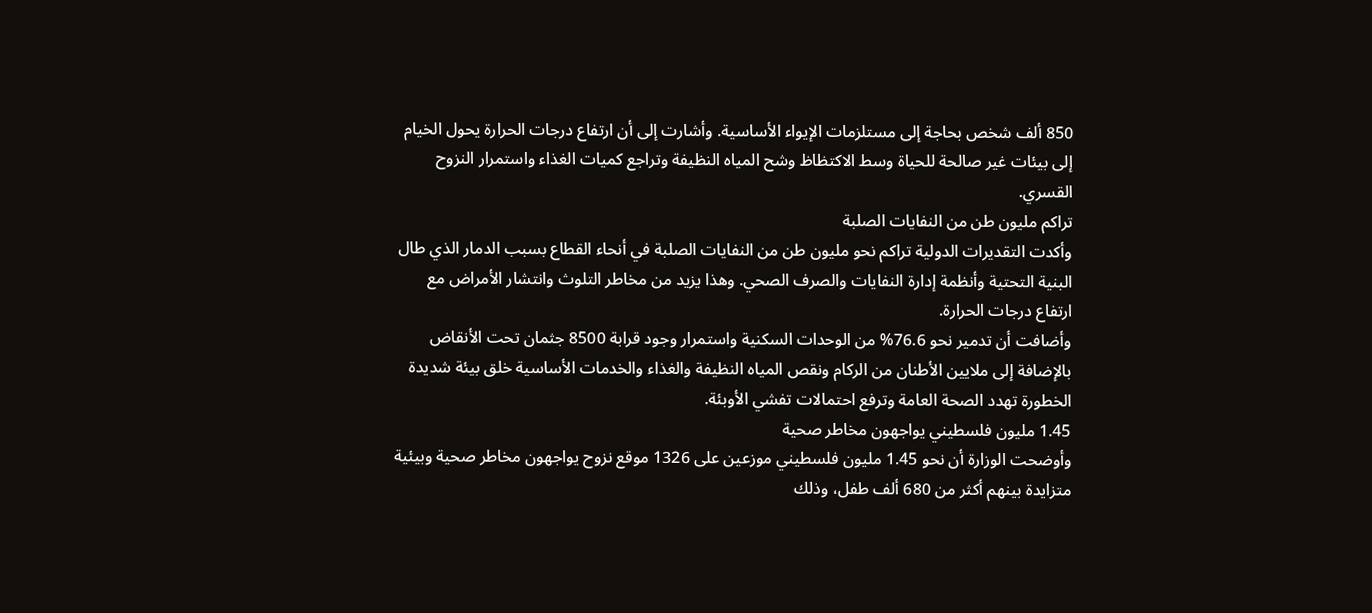850 ألف شخص بحاجة إلى مستلزمات الإيواء الأساسية. وأشارت إلى أن ارتفاع درجات الحرارة يحول الخيام إلى بيئات غير صالحة للحياة وسط الاكتظاظ وشح المياه النظيفة وتراجع كميات الغذاء واستمرار النزوح القسري.
تراكم مليون طن من النفايات الصلبة
وأكدت التقديرات الدولية تراكم نحو مليون طن من النفايات الصلبة في أنحاء القطاع بسبب الدمار الذي طال البنية التحتية وأنظمة إدارة النفايات والصرف الصحي. وهذا يزيد من مخاطر التلوث وانتشار الأمراض مع ارتفاع درجات الحرارة.
وأضافت أن تدمير نحو 76.6% من الوحدات السكنية واستمرار وجود قرابة 8500 جثمان تحت الأنقاض بالإضافة إلى ملايين الأطنان من الركام ونقص المياه النظيفة والغذاء والخدمات الأساسية خلق بيئة شديدة الخطورة تهدد الصحة العامة وترفع احتمالات تفشي الأوبئة.
1.45 مليون فلسطيني يواجهون مخاطر صحية
وأوضحت الوزارة أن نحو 1.45 مليون فلسطيني موزعين على 1326 موقع نزوح يواجهون مخاطر صحية وبيئية متزايدة بينهم أكثر من 680 ألف طفل، وذلك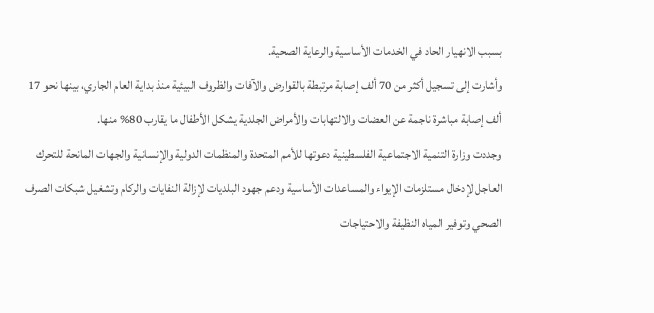بسبب الانهيار الحاد في الخدمات الأساسية والرعاية الصحية.
وأشارت إلى تسجيل أكثر من 70 ألف إصابة مرتبطة بالقوارض والآفات والظروف البيئية منذ بداية العام الجاري، بينها نحو 17 ألف إصابة مباشرة ناجمة عن العضات والالتهابات والأمراض الجلدية يشكل الأطفال ما يقارب 80% منها.
وجددت وزارة التنمية الاجتماعية الفلسطينية دعوتها للأمم المتحدة والمنظمات الدولية والإنسانية والجهات المانحة للتحرك العاجل لإدخال مستلزمات الإيواء والمساعدات الأساسية ودعم جهود البلديات لإزالة النفايات والركام وتشغيل شبكات الصرف الصحي وتوفير المياه النظيفة والاحتياجات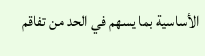الأساسية بما يسهم في الحد من تفاقم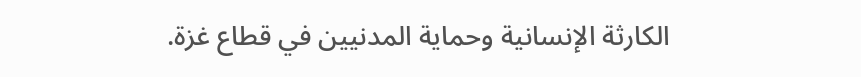الكارثة الإنسانية وحماية المدنيين في قطاع غزة.